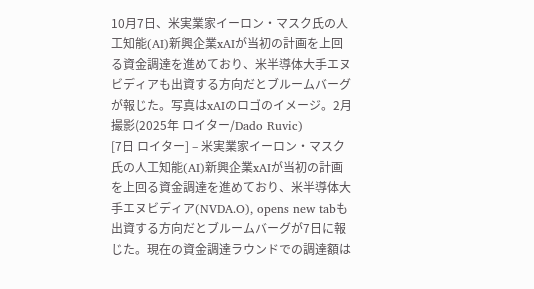10月7日、米実業家イーロン・マスク氏の人工知能(AI)新興企業xAIが当初の計画を上回る資金調達を進めており、米半導体大手エヌビディアも出資する方向だとブルームバーグが報じた。写真はxAIのロゴのイメージ。2月撮影(2025年 ロイター/Dado Ruvic)
[7日 ロイター] – 米実業家イーロン・マスク氏の人工知能(AI)新興企業xAIが当初の計画を上回る資金調達を進めており、米半導体大手エヌビディア(NVDA.O), opens new tabも出資する方向だとブルームバーグが7日に報じた。現在の資金調達ラウンドでの調達額は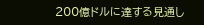200億ドルに達する見通し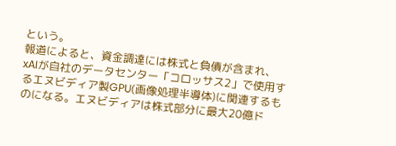という。
報道によると、資金調達には株式と負債が含まれ、xAIが自社のデータセンター「コロッサス2」で使用するエヌビディア製GPU(画像処理半導体)に関連するものになる。エヌビディアは株式部分に最大20億ド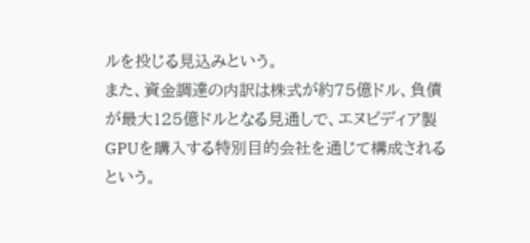ルを投じる見込みという。
また、資金調達の内訳は株式が約75億ドル、負債が最大125億ドルとなる見通しで、エヌビディア製GPUを購入する特別目的会社を通じて構成されるという。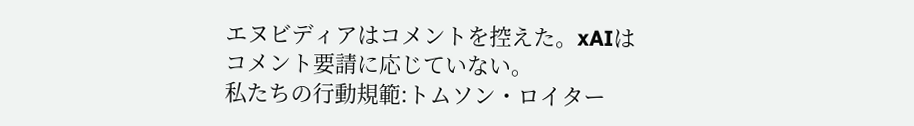エヌビディアはコメントを控えた。xAIはコメント要請に応じていない。
私たちの行動規範:トムソン・ロイター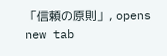「信頼の原則」, opens new tab